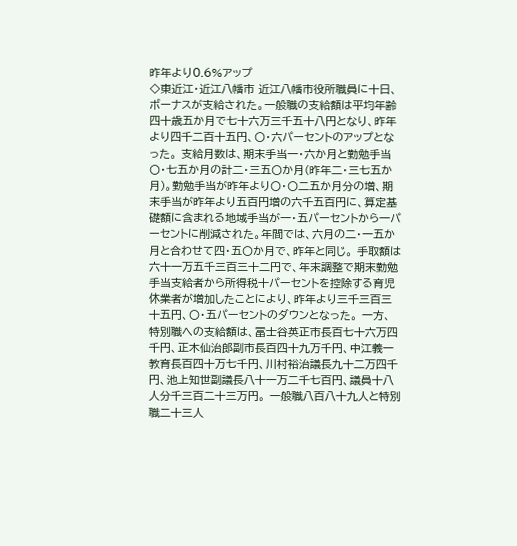昨年より0.6%アップ
◇東近江・近江八幡市 近江八幡市役所職員に十日、ボーナスが支給された。一般職の支給額は平均年齢四十歳五か月で七十六万三千五十八円となり、昨年より四千二百十五円、〇・六パーセントのアップとなった。 支給月数は、期末手当一・六か月と勤勉手当〇・七五か月の計二・三五〇か月(昨年二・三七五か月)。勤勉手当が昨年より〇・〇二五か月分の増、期末手当が昨年より五百円増の六千五百円に、算定基礎額に含まれる地域手当が一・五パーセントから一パーセントに削減された。年間では、六月の二・一五か月と合わせて四・五〇か月で、昨年と同じ。 手取額は六十一万五千三百三十二円で、年末調整で期末勤勉手当支給者から所得税十パーセントを控除する育児休業者が増加したことにより、昨年より三千三百三十五円、〇・五パーセントのダウンとなった。 一方、特別職への支給額は、冨士谷英正市長百七十六万四千円、正木仙治郎副市長百四十九万千円、中江義一教育長百四十万七千円、川村裕治議長九十二万四千円、池上知世副議長八十一万二千七百円、議員十八人分千三百二十三万円。 一般職八百八十九人と特別職二十三人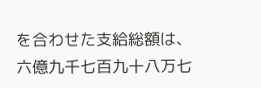を合わせた支給総額は、六億九千七百九十八万七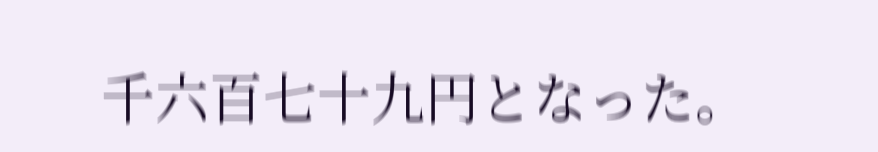千六百七十九円となった。